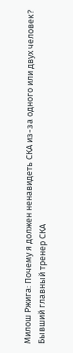Милош Ржига: Почему я должен ненавидеть СКА из-за одного или двух человек?
Бывший главный тренер СКА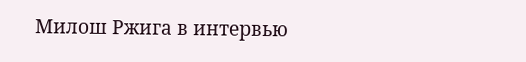Милош Ржига в интервью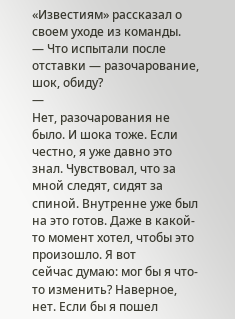«Известиям» рассказал о своем уходе из команды.
— Что испытали после отставки — разочарование, шок, обиду?
—
Нет, разочарования не было. И шока тоже. Если честно, я уже давно это
знал. Чувствовал, что за мной следят, сидят за спиной. Внутренне уже был
на это готов. Даже в какой-то момент хотел, чтобы это произошло. Я вот
сейчас думаю: мог бы я что-то изменить? Наверное, нет. Если бы я пошел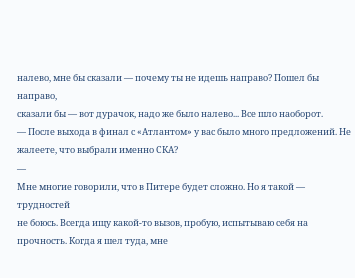налево, мне бы сказали — почему ты не идешь направо? Пошел бы направо,
сказали бы — вот дурачок, надо же было налево... Все шло наоборот.
— После выхода в финал с «Атлантом» у вас было много предложений. Не жалеете, что выбрали именно СКА?
—
Мне многие говорили, что в Питере будет сложно. Но я такой — трудностей
не боюсь. Всегда ищу какой-то вызов, пробую, испытываю себя на
прочность. Когда я шел туда, мне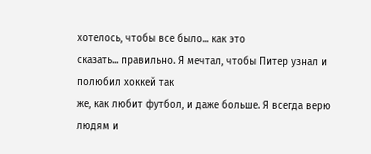хотелось, чтобы все было... как это
сказать... правильно. Я мечтал, чтобы Питер узнал и полюбил хоккей так
же, как любит футбол, и даже больше. Я всегда верю людям и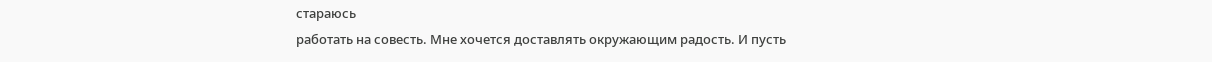стараюсь
работать на совесть. Мне хочется доставлять окружающим радость. И пусть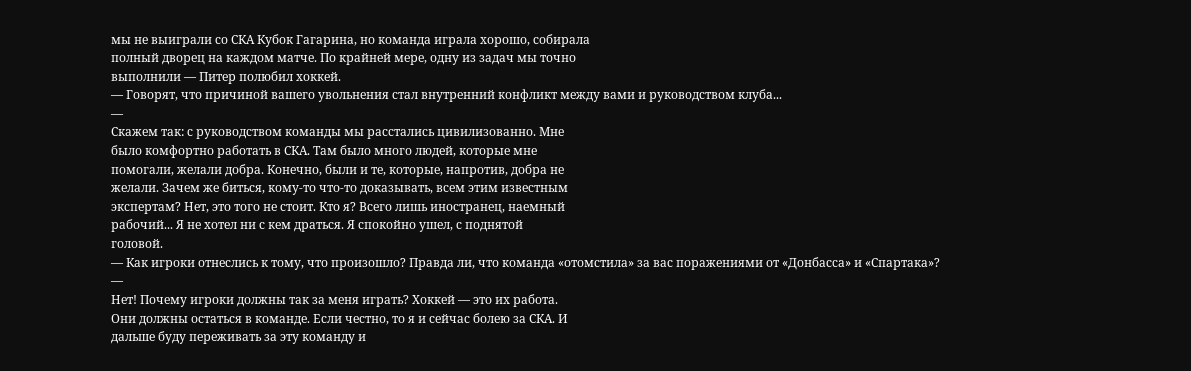мы не выиграли со СКА Кубок Гагарина, но команда играла хорошо, собирала
полный дворец на каждом матче. По крайней мере, одну из задач мы точно
выполнили — Питер полюбил хоккей.
— Говорят, что причиной вашего увольнения стал внутренний конфликт между вами и руководством клуба...
—
Скажем так: с руководством команды мы расстались цивилизованно. Мне
было комфортно работать в СКА. Там было много людей, которые мне
помогали, желали добра. Конечно, были и те, которые, напротив, добра не
желали. Зачем же биться, кому-то что-то доказывать, всем этим известным
экспертам? Нет, это того не стоит. Кто я? Всего лишь иностранец, наемный
рабочий... Я не хотел ни с кем драться. Я спокойно ушел, с поднятой
головой.
— Как игроки отнеслись к тому, что произошло? Правда ли, что команда «отомстила» за вас поражениями от «Донбасса» и «Спартака»?
—
Нет! Почему игроки должны так за меня играть? Хоккей — это их работа.
Они должны остаться в команде. Если честно, то я и сейчас болею за СКА. И
дальше буду переживать за эту команду и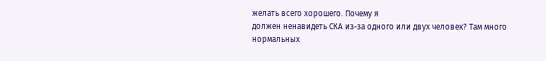желать всего хорошего. Почему я
должен ненавидеть СКА из-за одного или двух человек? Там много
нормальных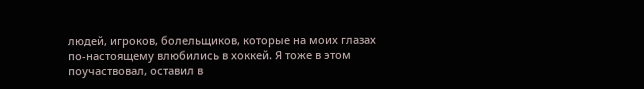людей, игроков, болельщиков, которые на моих глазах
по-настоящему влюбились в хоккей. Я тоже в этом поучаствовал, оставил в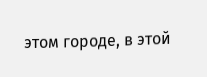этом городе, в этой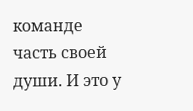команде часть своей души. И это у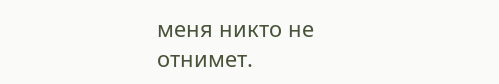меня никто не
отнимет.